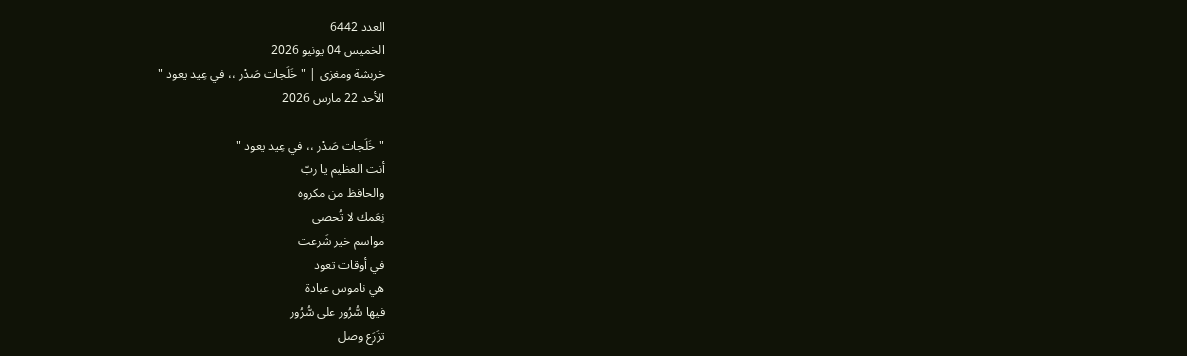العدد 6442
الخميس 04 يونيو 2026
خربشة ومغزى | "خَلَجات صَدْر ،، في عِيد يعود "
الأحد 22 مارس 2026

"خَلَجات صَدْر ،، في عِيد يعود "
أنت العظيم يا ربّ
والحافظ من مكروه
نِعَمك لا تُحصى
مواسم خير شَرعت
في أوقات تعود
هي ناموس عبادة
فيها سُّرُور على سُّرُور
تزَرَع وصل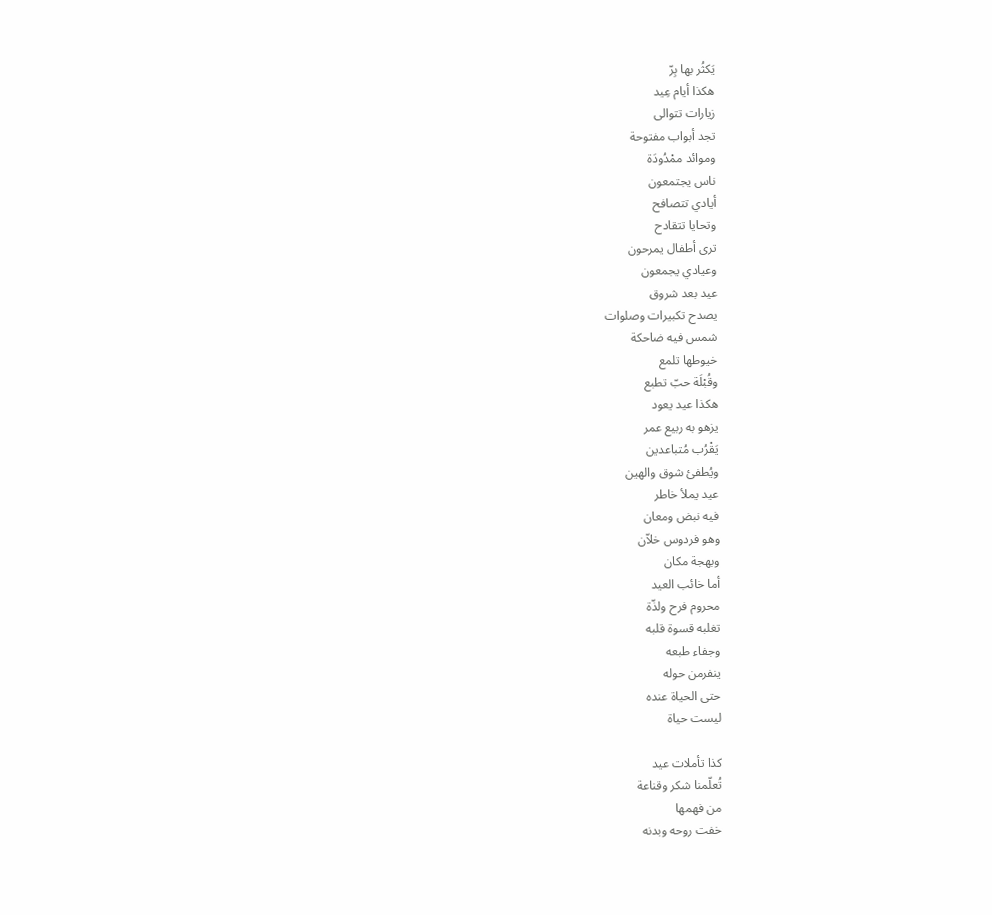يَكثُر بها بِرّ
هكذا أيام عِيد
زيارات تتوالى
تجد أبواب مفتوحة
وموائد ممْدُودَة
ناس يجتمعون
أيادي تتصافح
وتحايا تتقادح
ترى أطفال يمرحون
وعيادي يجمعون
عيد بعد شروق
يصدح تكبيرات وصلوات
شمس فيه ضاحكة
خيوطها تلمع
وقُبْلَة حبّ تطبع
هكذا عيد يعود
يزهو به ربيع عمر
يَقْرُب مُتباعدين
ويُطفئ شوق والهين
عيد يملأ خاطر
فيه نبض ومعان
وهو فردوس خلاّن
وبهجة مكان
أما خائب العيد
محروم فرح ولذّة
تغلبه قسوة قلبه
وجفاء طبعه
ينفرمن حوله
حتى الحياة عنده
ليست حياة

كذا تأملات عيد
تُعلّمنا شكر وقناعة
من فهمها
خفت روحه وبدنه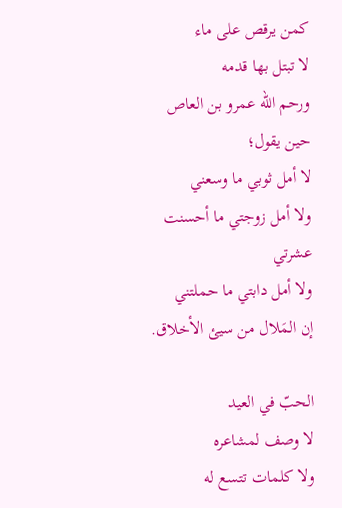كمن يرقص على ماء
لا تبتل بها قدمه
ورحم الله عمرو بن العاص
حين يقول؛
لا أمل ثوبي ما وسعني
ولا أمل زوجتي ما أحسنت
عشرتي
ولا أمل دابتي ما حملتني
إن المَلال من سيئ الأخلاق.

الحبّ في العيد
لا وصف لمشاعره
ولا كلمات تتسع له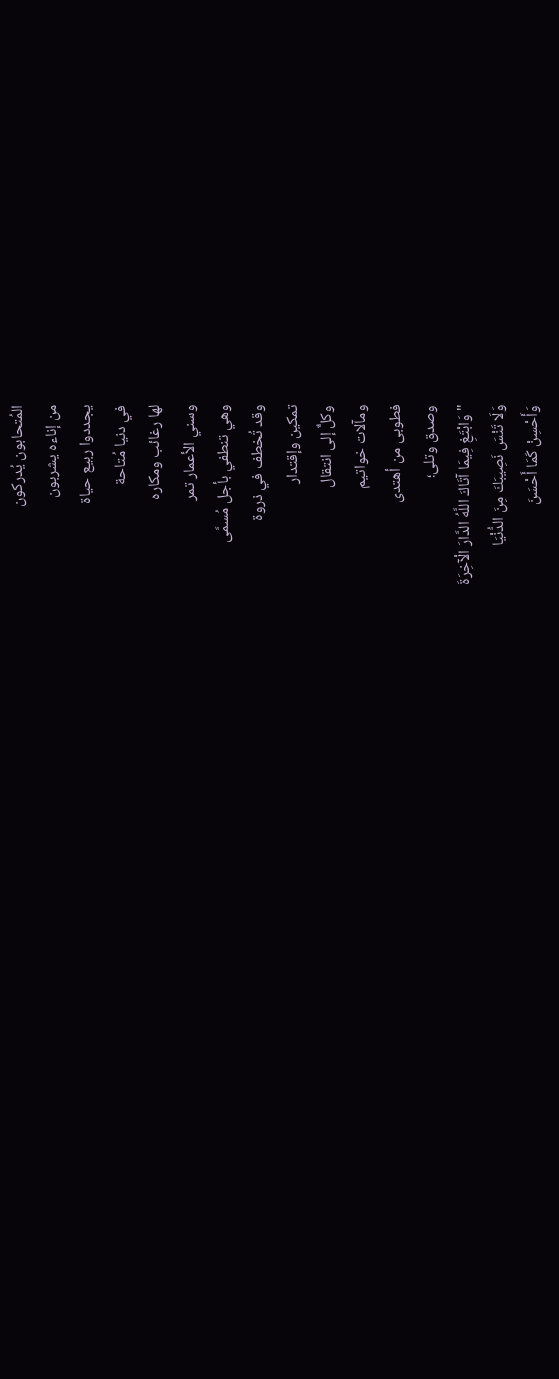المُتحابون يُدركون
من إناءه يشربون
يجددوا ربيع حياة
في دنيا مُتاحة
لها رغائب ومكاره
وسني الأعمار تمر
وهي تنطفي بأجل مُسمَّى
وقد تُخطف في ذروة
تمكين وإقتدار
وكلٌّ إلى انتقال
ومآلات خواتيم
فطوبى من أهتدى
وصدق وتلى؛
"وَابْتَغِ فِيمَا آتَاكَ اللَّهُ الدَّارَ الْآخِرَةَ
وَلَا تَنْسَ نَصِيبَكَ مِنَ الدُّنْيَا
وَأَحْسِنْ كَمَا أَحْسَنَ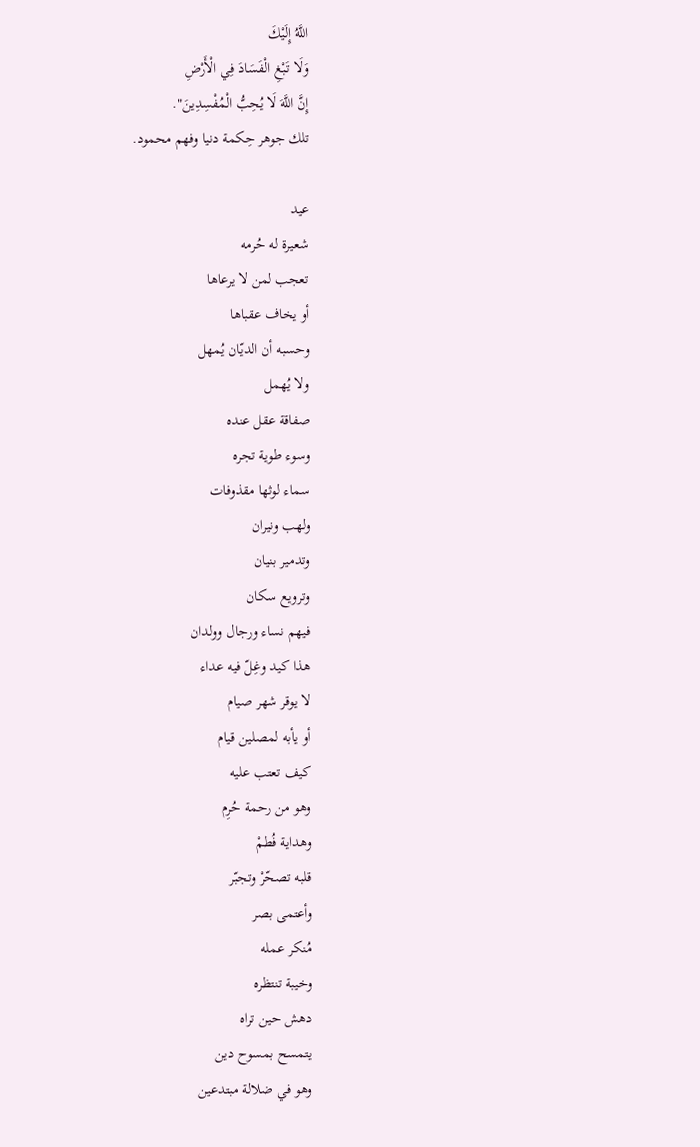اللَّهُ إِلَيْكَ
وَلَا تَبْغِ الْفَسَادَ فِي الْأَرْضِ
إِنَّ اللَّهَ لَا يُحِبُّ الْمُفْسِدِينَ".
تلك جوهر حِكمة دنيا وفهم محمود.

عيد
شعيرة له حُرمه
تعجب لمن لا يرعاها
أو يخاف عقباها
وحسبه أن الديّان يُمهل
ولا يُهمل
صفاقة عقل عنده
وسوء طوية تجره
سماء لوثها مقذوفات
ولهب ونيران
وتدمير بنيان
وترويع سكان
فيهم نساء ورجال وولدان
هذا كيد وغِلّ فيه عداء
لا يوقر شهر صيام
أو يأبه لمصلين قيام
كيف تعتب عليه
وهو من رحمة حُرِم
وهداية فُطمْ
قلبه تصحّرْ وتجبّر
وأعتمى بصر
مُنكر عمله
وخيبة تنتظره
دهش حين تراه
يتمسح بمسوح دين
وهو في ضلالة مبتدعين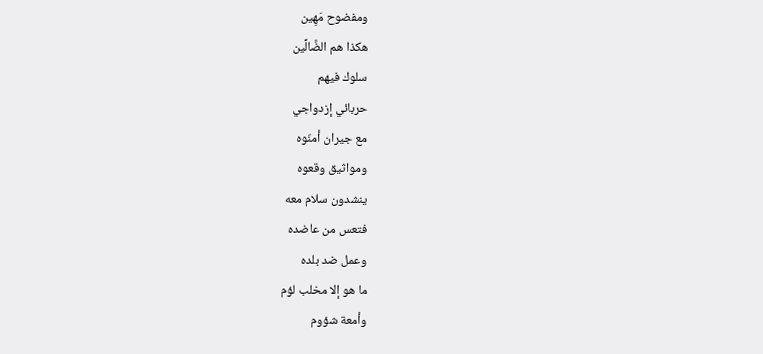ومفضوح مَهِين
هكذا هم الضَّالِّين
سلوك فيهم
حربائي إزدواجي
مع جيران أمنّوه
ومواثيق وقعوه
ينشدون سلام معه
فتعس من عاضده
وعمل ضد بلده
ما هو إلا مخلب لؤم
وأمعة شؤوم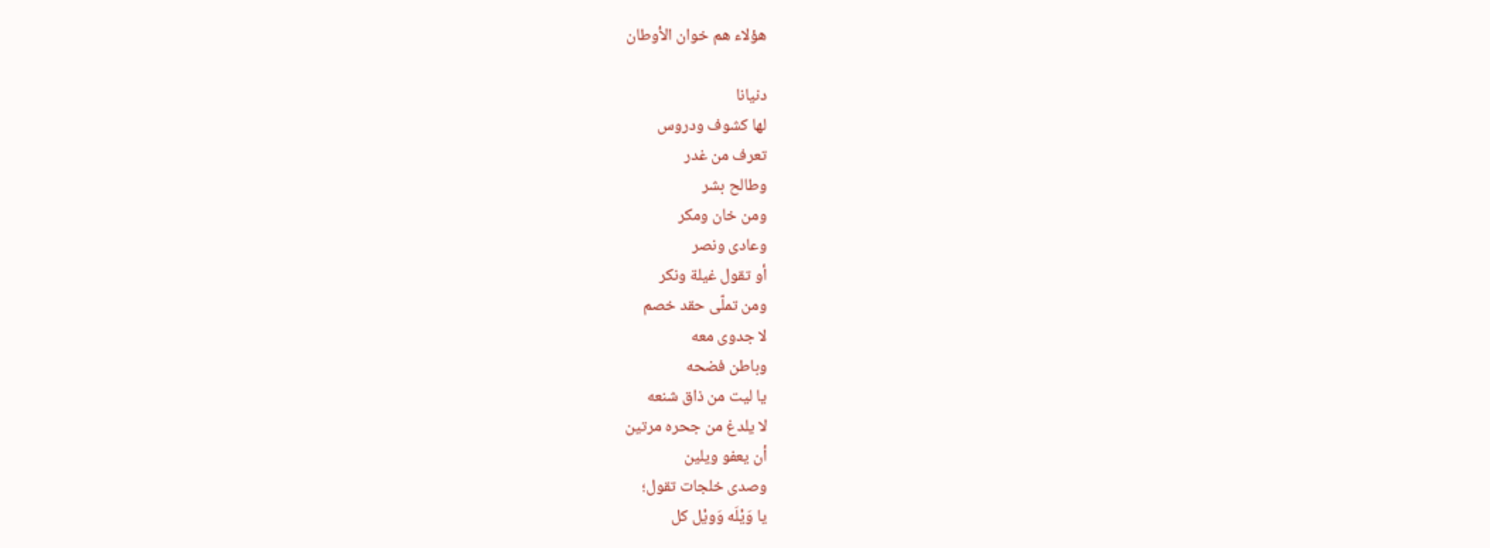هؤلاء هم خوان الأوطان

دنيانا
لها كشوف ودروس
تعرف من غدر
وطالح بشر
ومن خان ومكر
وعادى ونصر
أو تقول غيلة ونكر
ومن تملّى حقد خصم
لا جدوى معه
وباطن فضحه
يا ليت من ذاق شنعه
لا يلدغ من جحره مرتين
أن يعفو ويلين
وصدى خلجات تقول؛
يا وَيْلَه وَويْل كل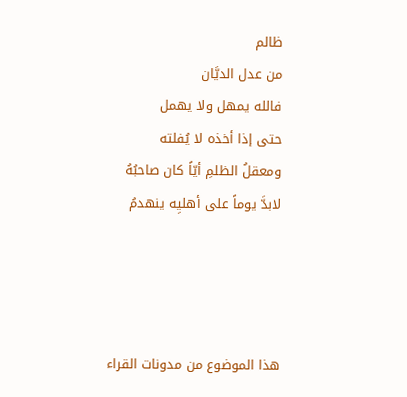ظالم
من عدل الديَّان
فالله يمهل ولا يهمل
حتى إذا أخذه لا يُفلته
ومعقلُ الظلمِ أيّاً كان صاحبُهُ
لابدَّ يوماً على أهليِه ينهدمُ




هذا الموضوع من مدونات القراء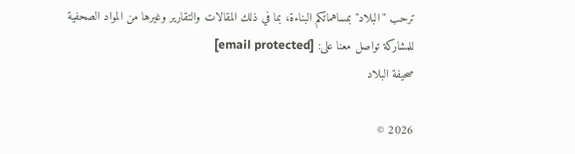ترحب "البلاد" بمساهماتكم البناءة، بما في ذلك المقالات والتقارير وغيرها من المواد الصحفية للمشاركة تواصل معنا على: [email protected]
صحيفة البلاد

2026 ©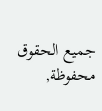جميع الحقوق محفوظة,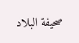صحيفة البلاد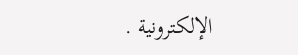الإلكترونية .